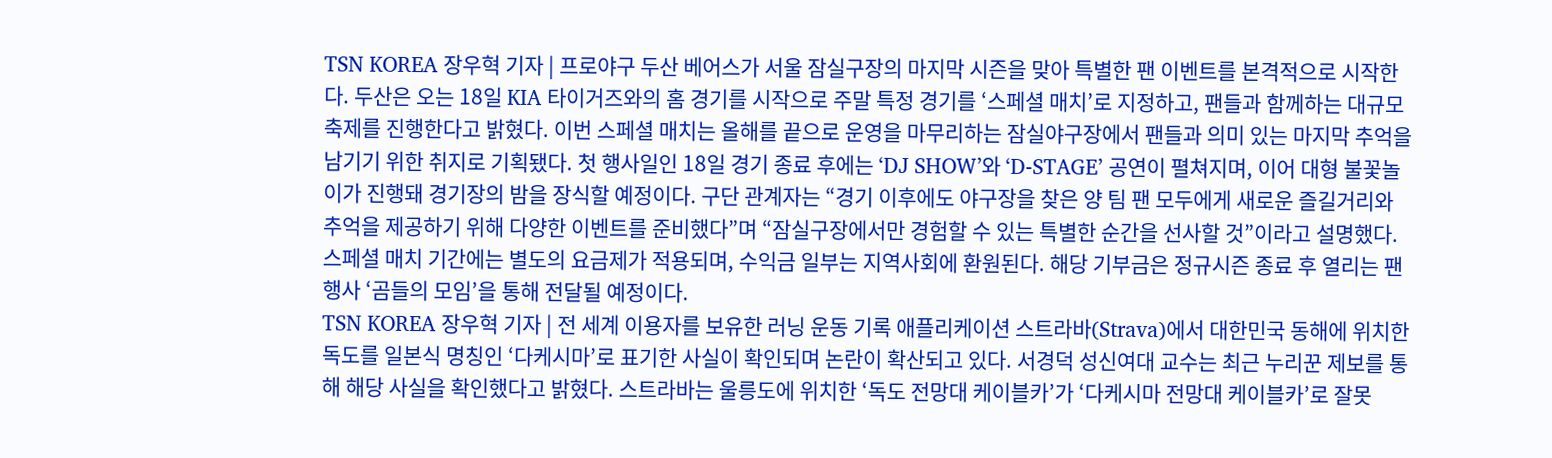TSN KOREA 장우혁 기자 | 프로야구 두산 베어스가 서울 잠실구장의 마지막 시즌을 맞아 특별한 팬 이벤트를 본격적으로 시작한다. 두산은 오는 18일 KIA 타이거즈와의 홈 경기를 시작으로 주말 특정 경기를 ‘스페셜 매치’로 지정하고, 팬들과 함께하는 대규모 축제를 진행한다고 밝혔다. 이번 스페셜 매치는 올해를 끝으로 운영을 마무리하는 잠실야구장에서 팬들과 의미 있는 마지막 추억을 남기기 위한 취지로 기획됐다. 첫 행사일인 18일 경기 종료 후에는 ‘DJ SHOW’와 ‘D-STAGE’ 공연이 펼쳐지며, 이어 대형 불꽃놀이가 진행돼 경기장의 밤을 장식할 예정이다. 구단 관계자는 “경기 이후에도 야구장을 찾은 양 팀 팬 모두에게 새로운 즐길거리와 추억을 제공하기 위해 다양한 이벤트를 준비했다”며 “잠실구장에서만 경험할 수 있는 특별한 순간을 선사할 것”이라고 설명했다. 스페셜 매치 기간에는 별도의 요금제가 적용되며, 수익금 일부는 지역사회에 환원된다. 해당 기부금은 정규시즌 종료 후 열리는 팬 행사 ‘곰들의 모임’을 통해 전달될 예정이다.
TSN KOREA 장우혁 기자 | 전 세계 이용자를 보유한 러닝 운동 기록 애플리케이션 스트라바(Strava)에서 대한민국 동해에 위치한 독도를 일본식 명칭인 ‘다케시마’로 표기한 사실이 확인되며 논란이 확산되고 있다. 서경덕 성신여대 교수는 최근 누리꾼 제보를 통해 해당 사실을 확인했다고 밝혔다. 스트라바는 울릉도에 위치한 ‘독도 전망대 케이블카’가 ‘다케시마 전망대 케이블카’로 잘못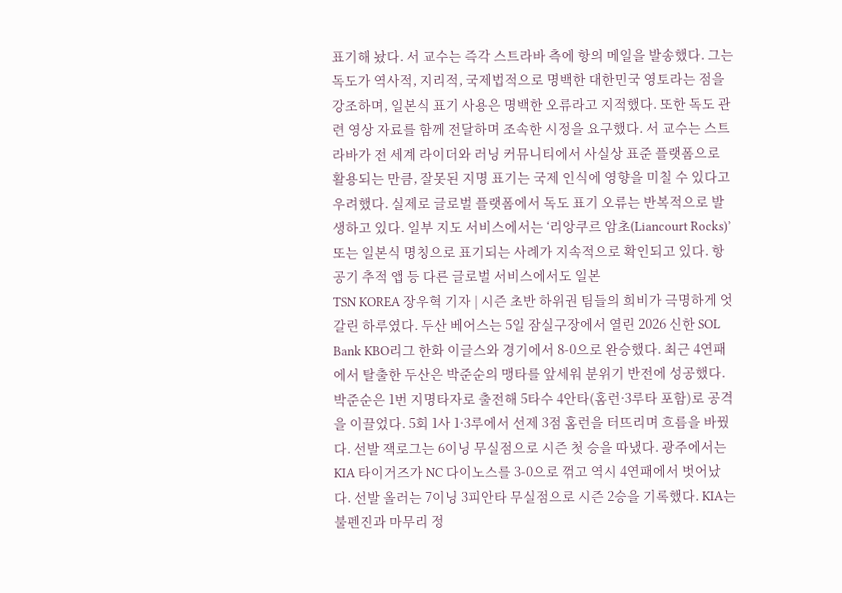표기해 놨다. 서 교수는 즉각 스트라바 측에 항의 메일을 발송했다. 그는 독도가 역사적, 지리적, 국제법적으로 명백한 대한민국 영토라는 점을 강조하며, 일본식 표기 사용은 명백한 오류라고 지적했다. 또한 독도 관련 영상 자료를 함께 전달하며 조속한 시정을 요구했다. 서 교수는 스트라바가 전 세계 라이더와 러닝 커뮤니티에서 사실상 표준 플랫폼으로 활용되는 만큼, 잘못된 지명 표기는 국제 인식에 영향을 미칠 수 있다고 우려했다. 실제로 글로벌 플랫폼에서 독도 표기 오류는 반복적으로 발생하고 있다. 일부 지도 서비스에서는 ‘리앙쿠르 암초(Liancourt Rocks)’ 또는 일본식 명칭으로 표기되는 사례가 지속적으로 확인되고 있다. 항공기 추적 앱 등 다른 글로벌 서비스에서도 일본
TSN KOREA 장우혁 기자 | 시즌 초반 하위권 팀들의 희비가 극명하게 엇갈린 하루였다. 두산 베어스는 5일 잠실구장에서 열린 2026 신한 SOL Bank KBO리그 한화 이글스와 경기에서 8-0으로 완승했다. 최근 4연패에서 탈출한 두산은 박준순의 맹타를 앞세워 분위기 반전에 성공했다. 박준순은 1번 지명타자로 출전해 5타수 4안타(홈런·3루타 포함)로 공격을 이끌었다. 5회 1사 1·3루에서 선제 3점 홈런을 터뜨리며 흐름을 바꿨다. 선발 잭로그는 6이닝 무실점으로 시즌 첫 승을 따냈다. 광주에서는 KIA 타이거즈가 NC 다이노스를 3-0으로 꺾고 역시 4연패에서 벗어났다. 선발 올러는 7이닝 3피안타 무실점으로 시즌 2승을 기록했다. KIA는 불펜진과 마무리 정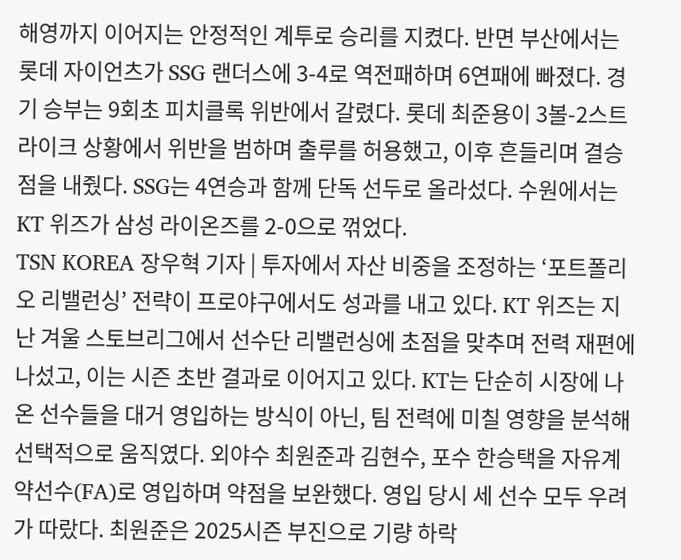해영까지 이어지는 안정적인 계투로 승리를 지켰다. 반면 부산에서는 롯데 자이언츠가 SSG 랜더스에 3-4로 역전패하며 6연패에 빠졌다. 경기 승부는 9회초 피치클록 위반에서 갈렸다. 롯데 최준용이 3볼-2스트라이크 상황에서 위반을 범하며 출루를 허용했고, 이후 흔들리며 결승점을 내줬다. SSG는 4연승과 함께 단독 선두로 올라섰다. 수원에서는 KT 위즈가 삼성 라이온즈를 2-0으로 꺾었다.
TSN KOREA 장우혁 기자 | 투자에서 자산 비중을 조정하는 ‘포트폴리오 리밸런싱’ 전략이 프로야구에서도 성과를 내고 있다. KT 위즈는 지난 겨울 스토브리그에서 선수단 리밸런싱에 초점을 맞추며 전력 재편에 나섰고, 이는 시즌 초반 결과로 이어지고 있다. KT는 단순히 시장에 나온 선수들을 대거 영입하는 방식이 아닌, 팀 전력에 미칠 영향을 분석해 선택적으로 움직였다. 외야수 최원준과 김현수, 포수 한승택을 자유계약선수(FA)로 영입하며 약점을 보완했다. 영입 당시 세 선수 모두 우려가 따랐다. 최원준은 2025시즌 부진으로 기량 하락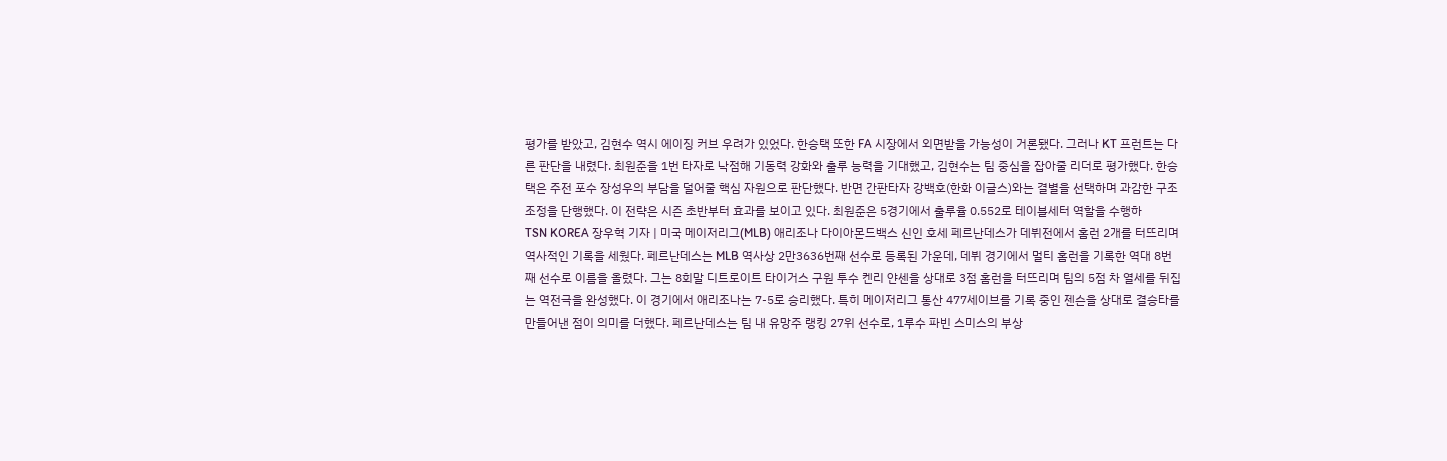평가를 받았고, 김현수 역시 에이징 커브 우려가 있었다. 한승택 또한 FA 시장에서 외면받을 가능성이 거론됐다. 그러나 KT 프런트는 다른 판단을 내렸다. 최원준을 1번 타자로 낙점해 기동력 강화와 출루 능력을 기대했고, 김현수는 팀 중심을 잡아줄 리더로 평가했다. 한승택은 주전 포수 장성우의 부담을 덜어줄 핵심 자원으로 판단했다. 반면 간판타자 강백호(한화 이글스)와는 결별을 선택하며 과감한 구조조정을 단행했다. 이 전략은 시즌 초반부터 효과를 보이고 있다. 최원준은 5경기에서 출루율 0.552로 테이블세터 역할을 수행하
TSN KOREA 장우혁 기자 | 미국 메이저리그(MLB) 애리조나 다이아몬드백스 신인 호세 페르난데스가 데뷔전에서 홈런 2개를 터뜨리며 역사적인 기록을 세웠다. 페르난데스는 MLB 역사상 2만3636번째 선수로 등록된 가운데, 데뷔 경기에서 멀티 홈런을 기록한 역대 8번째 선수로 이름을 올렸다. 그는 8회말 디트로이트 타이거스 구원 투수 켄리 얀센을 상대로 3점 홈런을 터뜨리며 팀의 5점 차 열세를 뒤집는 역전극을 완성했다. 이 경기에서 애리조나는 7-5로 승리했다. 특히 메이저리그 통산 477세이브를 기록 중인 젠슨을 상대로 결승타를 만들어낸 점이 의미를 더했다. 페르난데스는 팀 내 유망주 랭킹 27위 선수로, 1루수 파빈 스미스의 부상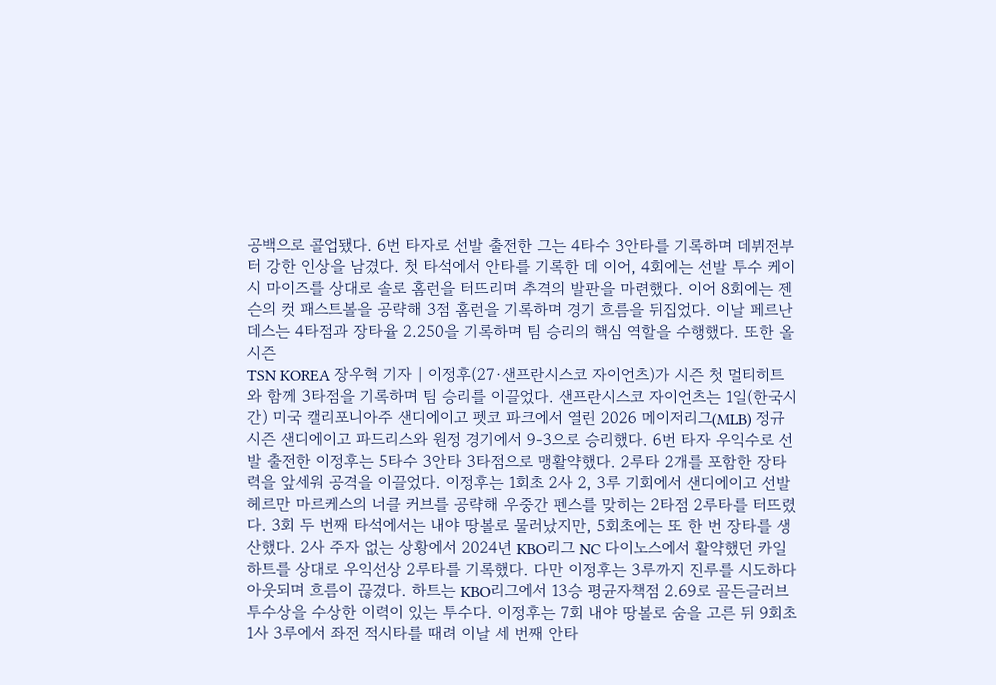공백으로 콜업됐다. 6번 타자로 선발 출전한 그는 4타수 3안타를 기록하며 데뷔전부터 강한 인상을 남겼다. 첫 타석에서 안타를 기록한 데 이어, 4회에는 선발 투수 케이시 마이즈를 상대로 솔로 홈런을 터뜨리며 추격의 발판을 마련했다. 이어 8회에는 젠슨의 컷 패스트볼을 공략해 3점 홈런을 기록하며 경기 흐름을 뒤집었다. 이날 페르난데스는 4타점과 장타율 2.250을 기록하며 팀 승리의 핵심 역할을 수행했다. 또한 올 시즌
TSN KOREA 장우혁 기자 | 이정후(27·샌프란시스코 자이언츠)가 시즌 첫 멀티히트와 함께 3타점을 기록하며 팀 승리를 이끌었다. 샌프란시스코 자이언츠는 1일(한국시간) 미국 캘리포니아주 샌디에이고 펫코 파크에서 열린 2026 메이저리그(MLB) 정규시즌 샌디에이고 파드리스와 원정 경기에서 9-3으로 승리했다. 6번 타자 우익수로 선발 출전한 이정후는 5타수 3안타 3타점으로 맹활약했다. 2루타 2개를 포함한 장타력을 앞세워 공격을 이끌었다. 이정후는 1회초 2사 2, 3루 기회에서 샌디에이고 선발 헤르만 마르케스의 너클 커브를 공략해 우중간 펜스를 맞히는 2타점 2루타를 터뜨렸다. 3회 두 번째 타석에서는 내야 땅볼로 물러났지만, 5회초에는 또 한 번 장타를 생산했다. 2사 주자 없는 상황에서 2024년 KBO리그 NC 다이노스에서 활약했던 카일 하트를 상대로 우익선상 2루타를 기록했다. 다만 이정후는 3루까지 진루를 시도하다 아웃되며 흐름이 끊겼다. 하트는 KBO리그에서 13승 평균자책점 2.69로 골든글러브 투수상을 수상한 이력이 있는 투수다. 이정후는 7회 내야 땅볼로 숨을 고른 뒤 9회초 1사 3루에서 좌전 적시타를 때려 이날 세 번째 안타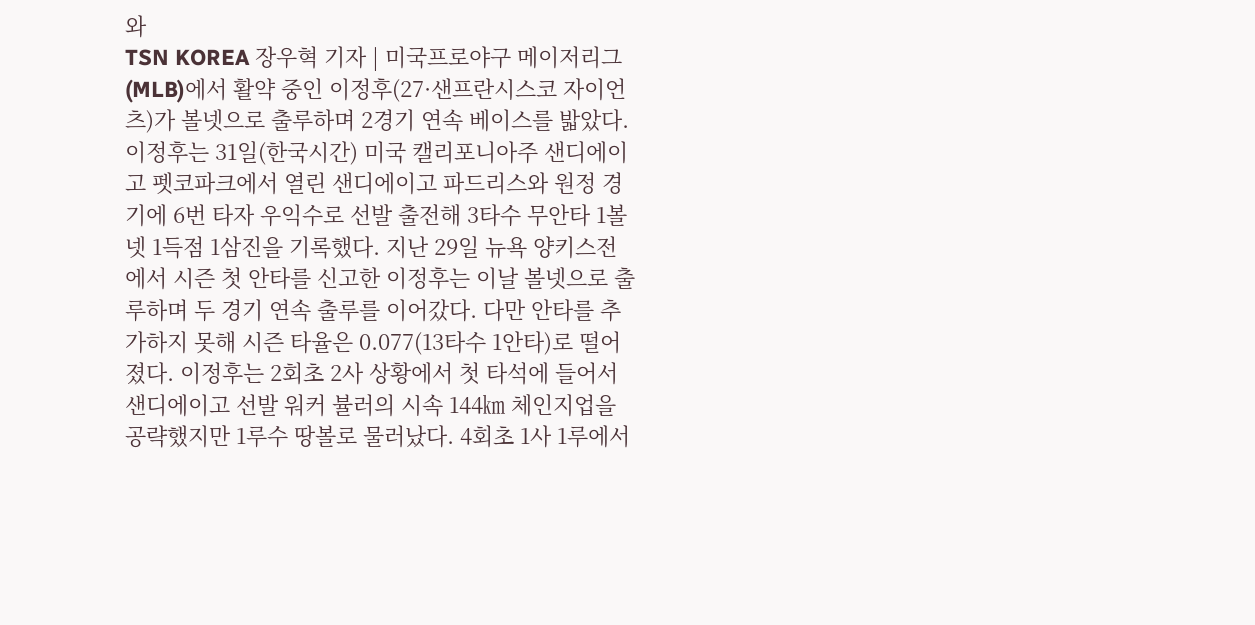와
TSN KOREA 장우혁 기자 | 미국프로야구 메이저리그(MLB)에서 활약 중인 이정후(27·샌프란시스코 자이언츠)가 볼넷으로 출루하며 2경기 연속 베이스를 밟았다. 이정후는 31일(한국시간) 미국 캘리포니아주 샌디에이고 펫코파크에서 열린 샌디에이고 파드리스와 원정 경기에 6번 타자 우익수로 선발 출전해 3타수 무안타 1볼넷 1득점 1삼진을 기록했다. 지난 29일 뉴욕 양키스전에서 시즌 첫 안타를 신고한 이정후는 이날 볼넷으로 출루하며 두 경기 연속 출루를 이어갔다. 다만 안타를 추가하지 못해 시즌 타율은 0.077(13타수 1안타)로 떨어졌다. 이정후는 2회초 2사 상황에서 첫 타석에 들어서 샌디에이고 선발 워커 뷸러의 시속 144㎞ 체인지업을 공략했지만 1루수 땅볼로 물러났다. 4회초 1사 1루에서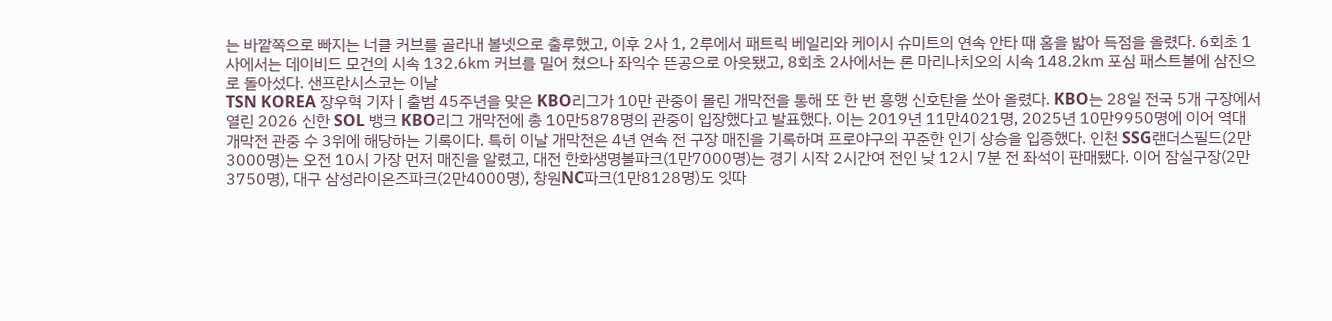는 바깥쪽으로 빠지는 너클 커브를 골라내 볼넷으로 출루했고, 이후 2사 1, 2루에서 패트릭 베일리와 케이시 슈미트의 연속 안타 때 홈을 밟아 득점을 올렸다. 6회초 1사에서는 데이비드 모건의 시속 132.6㎞ 커브를 밀어 쳤으나 좌익수 뜬공으로 아웃됐고, 8회초 2사에서는 론 마리나치오의 시속 148.2㎞ 포심 패스트볼에 삼진으로 돌아섰다. 샌프란시스코는 이날
TSN KOREA 장우혁 기자 | 출범 45주년을 맞은 KBO리그가 10만 관중이 몰린 개막전을 통해 또 한 번 흥행 신호탄을 쏘아 올렸다. KBO는 28일 전국 5개 구장에서 열린 2026 신한 SOL 뱅크 KBO리그 개막전에 총 10만5878명의 관중이 입장했다고 발표했다. 이는 2019년 11만4021명, 2025년 10만9950명에 이어 역대 개막전 관중 수 3위에 해당하는 기록이다. 특히 이날 개막전은 4년 연속 전 구장 매진을 기록하며 프로야구의 꾸준한 인기 상승을 입증했다. 인천 SSG랜더스필드(2만3000명)는 오전 10시 가장 먼저 매진을 알렸고, 대전 한화생명볼파크(1만7000명)는 경기 시작 2시간여 전인 낮 12시 7분 전 좌석이 판매됐다. 이어 잠실구장(2만3750명), 대구 삼성라이온즈파크(2만4000명), 창원NC파크(1만8128명)도 잇따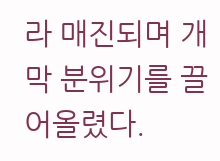라 매진되며 개막 분위기를 끌어올렸다.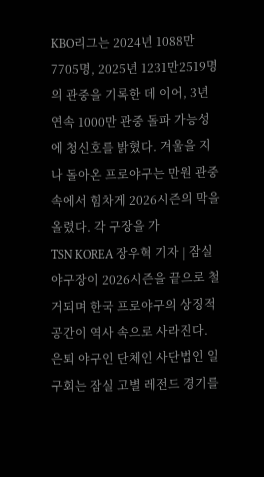KBO리그는 2024년 1088만7705명, 2025년 1231만2519명의 관중을 기록한 데 이어, 3년 연속 1000만 관중 돌파 가능성에 청신호를 밝혔다. 겨울을 지나 돌아온 프로야구는 만원 관중 속에서 힘차게 2026시즌의 막을 올렸다. 각 구장을 가
TSN KOREA 장우혁 기자 | 잠실야구장이 2026시즌을 끝으로 철거되며 한국 프로야구의 상징적 공간이 역사 속으로 사라진다. 은퇴 야구인 단체인 사단법인 일구회는 잠실 고별 레전드 경기를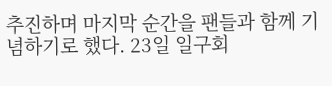추진하며 마지막 순간을 팬들과 함께 기념하기로 했다. 23일 일구회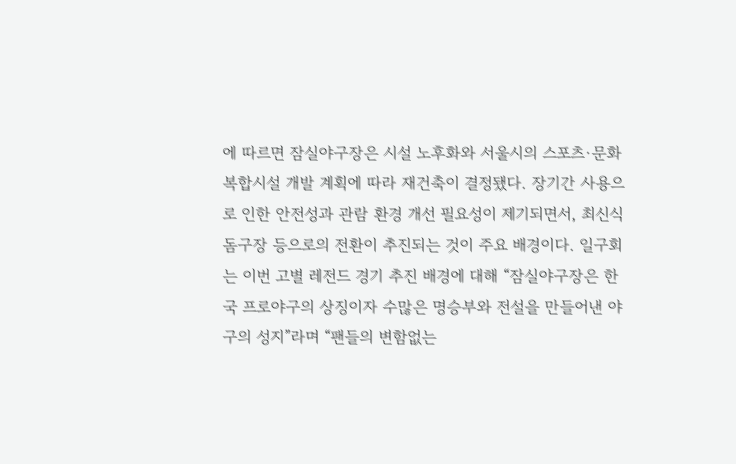에 따르면 잠실야구장은 시설 노후화와 서울시의 스포츠·문화 복합시설 개발 계획에 따라 재건축이 결정됐다. 장기간 사용으로 인한 안전성과 관람 환경 개선 필요성이 제기되면서, 최신식 돔구장 등으로의 전환이 추진되는 것이 주요 배경이다. 일구회는 이번 고별 레전드 경기 추진 배경에 대해 “잠실야구장은 한국 프로야구의 상징이자 수많은 명승부와 전설을 만들어낸 야구의 성지”라며 “팬들의 변함없는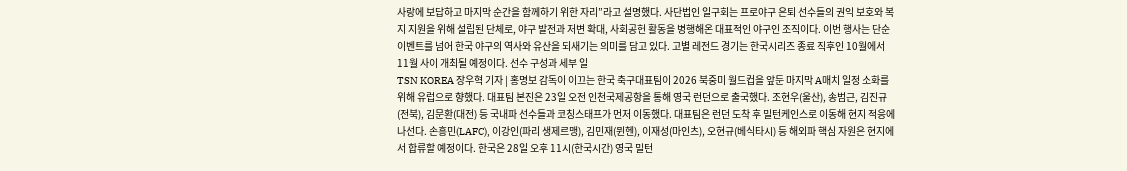사랑에 보답하고 마지막 순간을 함께하기 위한 자리”라고 설명했다. 사단법인 일구회는 프로야구 은퇴 선수들의 권익 보호와 복지 지원을 위해 설립된 단체로, 야구 발전과 저변 확대, 사회공헌 활동을 병행해온 대표적인 야구인 조직이다. 이번 행사는 단순 이벤트를 넘어 한국 야구의 역사와 유산을 되새기는 의미를 담고 있다. 고별 레전드 경기는 한국시리즈 종료 직후인 10월에서 11월 사이 개최될 예정이다. 선수 구성과 세부 일
TSN KOREA 장우혁 기자 | 홍명보 감독이 이끄는 한국 축구대표팀이 2026 북중미 월드컵을 앞둔 마지막 A매치 일정 소화를 위해 유럽으로 향했다. 대표팀 본진은 23일 오전 인천국제공항을 통해 영국 런던으로 출국했다. 조현우(울산), 송범근, 김진규(전북), 김문환(대전) 등 국내파 선수들과 코칭스태프가 먼저 이동했다. 대표팀은 런던 도착 후 밀턴케인스로 이동해 현지 적응에 나선다. 손흥민(LAFC), 이강인(파리 생제르맹), 김민재(뮌헨), 이재성(마인츠), 오현규(베식타시) 등 해외파 핵심 자원은 현지에서 합류할 예정이다. 한국은 28일 오후 11시(한국시간) 영국 밀턴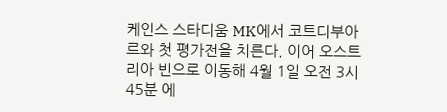케인스 스타디움 MK에서 코트디부아르와 첫 평가전을 치른다. 이어 오스트리아 빈으로 이동해 4월 1일 오전 3시 45분 에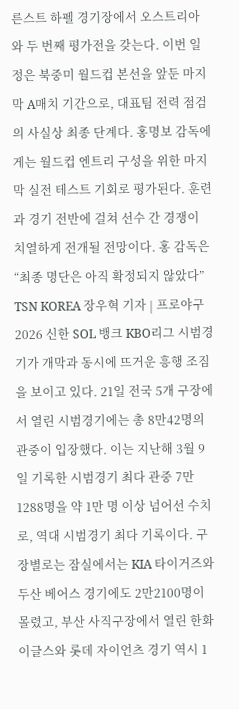른스트 하펠 경기장에서 오스트리아와 두 번째 평가전을 갖는다. 이번 일정은 북중미 월드컵 본선을 앞둔 마지막 A매치 기간으로, 대표팀 전력 점검의 사실상 최종 단계다. 홍명보 감독에게는 월드컵 엔트리 구성을 위한 마지막 실전 테스트 기회로 평가된다. 훈련과 경기 전반에 걸쳐 선수 간 경쟁이 치열하게 전개될 전망이다. 홍 감독은 “최종 명단은 아직 확정되지 않았다”
TSN KOREA 장우혁 기자 | 프로야구 2026 신한 SOL 뱅크 KBO리그 시범경기가 개막과 동시에 뜨거운 흥행 조짐을 보이고 있다. 21일 전국 5개 구장에서 열린 시범경기에는 총 8만42명의 관중이 입장했다. 이는 지난해 3월 9일 기록한 시범경기 최다 관중 7만1288명을 약 1만 명 이상 넘어선 수치로, 역대 시범경기 최다 기록이다. 구장별로는 잠실에서는 KIA 타이거즈와 두산 베어스 경기에도 2만2100명이 몰렸고, 부산 사직구장에서 열린 한화 이글스와 롯데 자이언츠 경기 역시 1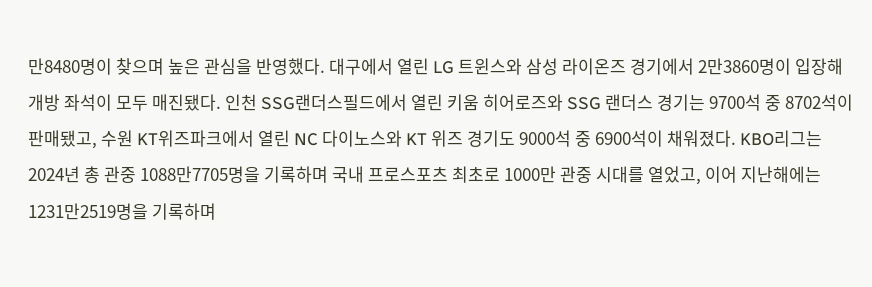만8480명이 찾으며 높은 관심을 반영했다. 대구에서 열린 LG 트윈스와 삼성 라이온즈 경기에서 2만3860명이 입장해 개방 좌석이 모두 매진됐다. 인천 SSG랜더스필드에서 열린 키움 히어로즈와 SSG 랜더스 경기는 9700석 중 8702석이 판매됐고, 수원 KT위즈파크에서 열린 NC 다이노스와 KT 위즈 경기도 9000석 중 6900석이 채워졌다. KBO리그는 2024년 총 관중 1088만7705명을 기록하며 국내 프로스포츠 최초로 1000만 관중 시대를 열었고, 이어 지난해에는 1231만2519명을 기록하며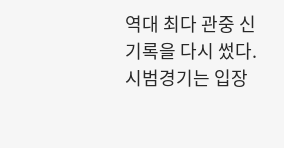역대 최다 관중 신기록을 다시 썼다. 시범경기는 입장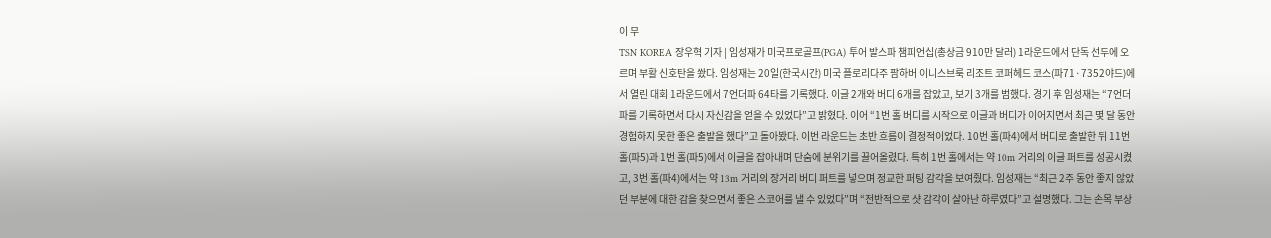이 무
TSN KOREA 장우혁 기자 | 임성재가 미국프로골프(PGA) 투어 발스파 챔피언십(총상금 910만 달러) 1라운드에서 단독 선두에 오르며 부활 신호탄을 쐈다. 임성재는 20일(한국시간) 미국 플로리다주 팜하버 이니스브룩 리조트 코퍼헤드 코스(파71·7352야드)에서 열린 대회 1라운드에서 7언더파 64타를 기록했다. 이글 2개와 버디 6개를 잡았고, 보기 3개를 범했다. 경기 후 임성재는 “7언더파를 기록하면서 다시 자신감을 얻을 수 있었다”고 밝혔다. 이어 “1번 홀 버디를 시작으로 이글과 버디가 이어지면서 최근 몇 달 동안 경험하지 못한 좋은 출발을 했다”고 돌아봤다. 이번 라운드는 초반 흐름이 결정적이었다. 10번 홀(파4)에서 버디로 출발한 뒤 11번 홀(파5)과 1번 홀(파5)에서 이글을 잡아내며 단숨에 분위기를 끌어올렸다. 특히 1번 홀에서는 약 10m 거리의 이글 퍼트를 성공시켰고, 3번 홀(파4)에서는 약 13m 거리의 장거리 버디 퍼트를 넣으며 정교한 퍼팅 감각을 보여줬다. 임성재는 “최근 2주 동안 좋지 않았던 부분에 대한 감을 찾으면서 좋은 스코어를 낼 수 있었다”며 “전반적으로 샷 감각이 살아난 하루였다”고 설명했다. 그는 손목 부상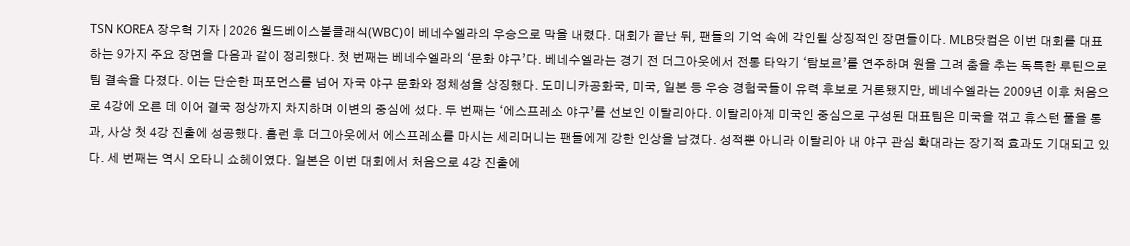TSN KOREA 장우혁 기자 | 2026 월드베이스볼클래식(WBC)이 베네수엘라의 우승으로 막을 내렸다. 대회가 끝난 뒤, 팬들의 기억 속에 각인될 상징적인 장면들이다. MLB닷컴은 이번 대회를 대표하는 9가지 주요 장면을 다음과 같이 정리했다. 첫 번째는 베네수엘라의 ‘문화 야구’다. 베네수엘라는 경기 전 더그아웃에서 전통 타악기 ‘탐보르’를 연주하며 원을 그려 춤을 추는 독특한 루틴으로 팀 결속을 다졌다. 이는 단순한 퍼포먼스를 넘어 자국 야구 문화와 정체성을 상징했다. 도미니카공화국, 미국, 일본 등 우승 경험국들이 유력 후보로 거론됐지만, 베네수엘라는 2009년 이후 처음으로 4강에 오른 데 이어 결국 정상까지 차지하며 이변의 중심에 섰다. 두 번째는 ‘에스프레소 야구’를 선보인 이탈리아다. 이탈리아계 미국인 중심으로 구성된 대표팀은 미국을 꺾고 휴스턴 풀을 통과, 사상 첫 4강 진출에 성공했다. 홈런 후 더그아웃에서 에스프레소를 마시는 세리머니는 팬들에게 강한 인상을 남겼다. 성적뿐 아니라 이탈리아 내 야구 관심 확대라는 장기적 효과도 기대되고 있다. 세 번째는 역시 오타니 쇼헤이였다. 일본은 이번 대회에서 처음으로 4강 진출에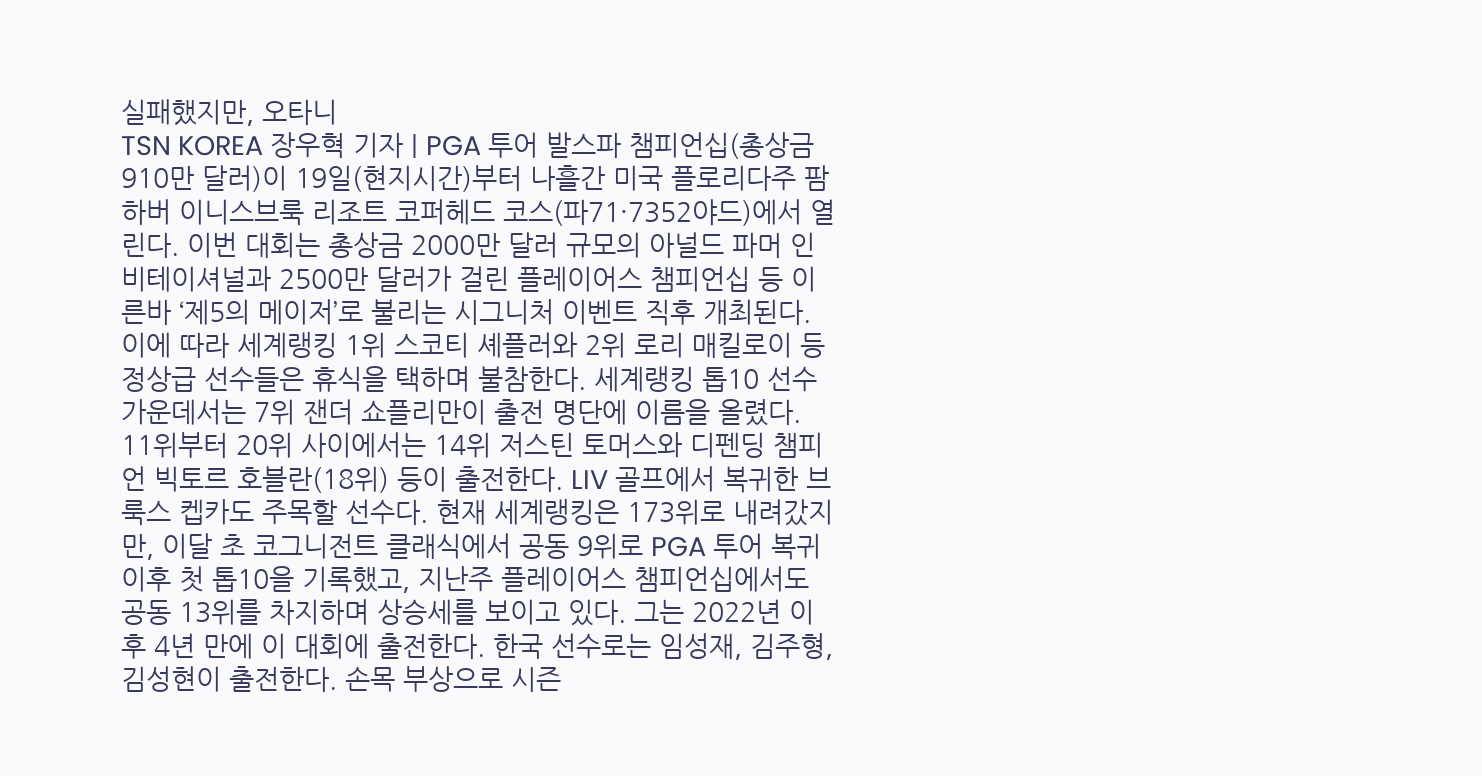실패했지만, 오타니
TSN KOREA 장우혁 기자 | PGA 투어 발스파 챔피언십(총상금 910만 달러)이 19일(현지시간)부터 나흘간 미국 플로리다주 팜하버 이니스브룩 리조트 코퍼헤드 코스(파71·7352야드)에서 열린다. 이번 대회는 총상금 2000만 달러 규모의 아널드 파머 인비테이셔널과 2500만 달러가 걸린 플레이어스 챔피언십 등 이른바 ‘제5의 메이저’로 불리는 시그니처 이벤트 직후 개최된다. 이에 따라 세계랭킹 1위 스코티 셰플러와 2위 로리 매킬로이 등 정상급 선수들은 휴식을 택하며 불참한다. 세계랭킹 톱10 선수 가운데서는 7위 잰더 쇼플리만이 출전 명단에 이름을 올렸다. 11위부터 20위 사이에서는 14위 저스틴 토머스와 디펜딩 챔피언 빅토르 호블란(18위) 등이 출전한다. LIV 골프에서 복귀한 브룩스 켑카도 주목할 선수다. 현재 세계랭킹은 173위로 내려갔지만, 이달 초 코그니전트 클래식에서 공동 9위로 PGA 투어 복귀 이후 첫 톱10을 기록했고, 지난주 플레이어스 챔피언십에서도 공동 13위를 차지하며 상승세를 보이고 있다. 그는 2022년 이후 4년 만에 이 대회에 출전한다. 한국 선수로는 임성재, 김주형, 김성현이 출전한다. 손목 부상으로 시즌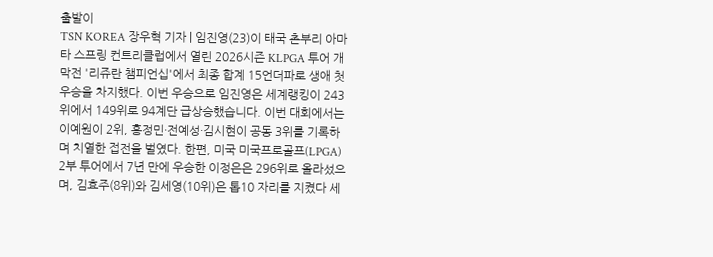출발이
TSN KOREA 장우혁 기자 | 임진영(23)이 태국 촌부리 아마타 스프링 컨트리클럽에서 열린 2026시즌 KLPGA 투어 개막전 '리쥬란 챔피언십'에서 최종 합계 15언더파로 생애 첫 우승을 차지했다. 이번 우승으로 임진영은 세계랭킹이 243위에서 149위로 94계단 급상승했습니다. 이번 대회에서는 이예원이 2위, 홍정민·전예성·김시현이 공동 3위를 기록하며 치열한 접전을 벌였다. 한편, 미국 미국프로골프(LPGA) 2부 투어에서 7년 만에 우승한 이정은은 296위로 올라섰으며, 김효주(8위)와 김세영(10위)은 톱10 자리를 지켰다 세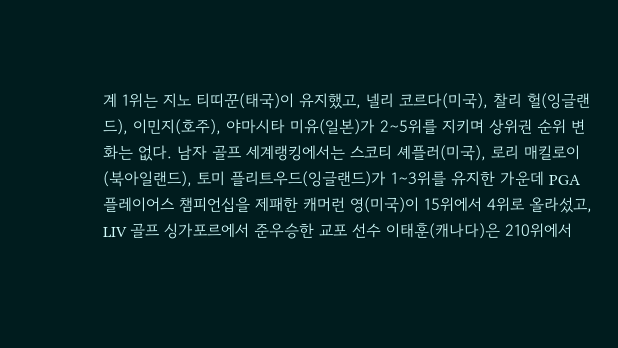계 1위는 지노 티띠꾼(태국)이 유지했고, 넬리 코르다(미국), 찰리 헐(잉글랜드), 이민지(호주), 야마시타 미유(일본)가 2∼5위를 지키며 상위권 순위 변화는 없다. 남자 골프 세계랭킹에서는 스코티 셰플러(미국), 로리 매킬로이(북아일랜드), 토미 플리트우드(잉글랜드)가 1∼3위를 유지한 가운데 PGA 플레이어스 챔피언십을 제패한 캐머런 영(미국)이 15위에서 4위로 올라섰고, LIV 골프 싱가포르에서 준우승한 교포 선수 이태훈(캐나다)은 210위에서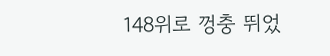148위로 껑충 뛰었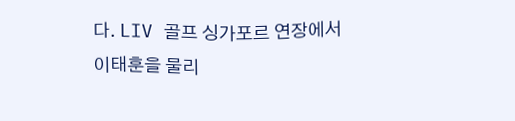다. LIV 골프 싱가포르 연장에서 이태훈을 물리